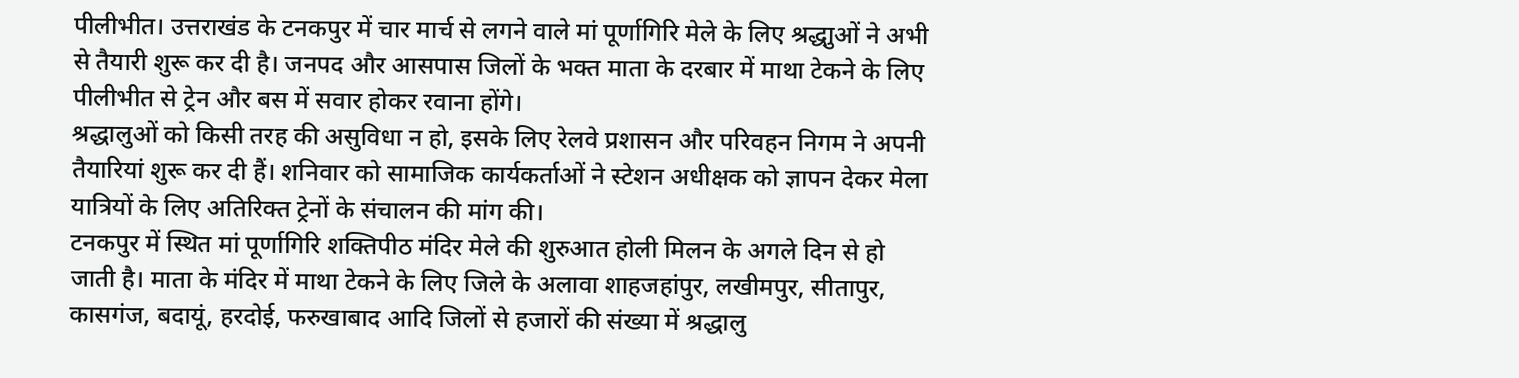पीलीभीत। उत्तराखंड के टनकपुर में चार मार्च से लगने वाले मां पूर्णागिरि मेले के लिए श्रद्धाुओं ने अभी से तैयारी शुरू कर दी है। जनपद और आसपास जिलों के भक्त माता के दरबार में माथा टेकने के लिए पीलीभीत से ट्रेन और बस में सवार होकर रवाना होंगे।
श्रद्धालुओं को किसी तरह की असुविधा न हो, इसके लिए रेलवे प्रशासन और परिवहन निगम ने अपनी तैयारियां शुरू कर दी हैं। शनिवार को सामाजिक कार्यकर्ताओं ने स्टेशन अधीक्षक को ज्ञापन देकर मेला यात्रियों के लिए अतिरिक्त ट्रेनों के संचालन की मांग की।
टनकपुर में स्थित मां पूर्णागिरि शक्तिपीठ मंदिर मेले की शुरुआत होली मिलन के अगले दिन से हो जाती है। माता के मंदिर में माथा टेकने के लिए जिले के अलावा शाहजहांपुर, लखीमपुर, सीतापुर, कासगंज, बदायूं, हरदोई, फरुखाबाद आदि जिलों से हजारों की संख्या में श्रद्धालु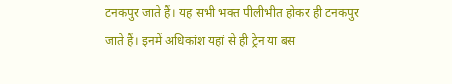टनकपुर जाते हैं। यह सभी भक्त पीलीभीत होकर ही टनकपुर जाते हैं। इनमें अधिकांश यहां से ही ट्रेन या बस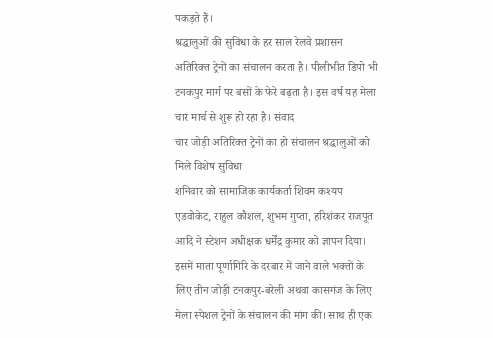पकड़ते हैं।
श्रद्धालुओं की सुविधा के हर साल रेलवे प्रशासन अतिरिक्त ट्रेनों का संचालन करता है। पीलीभीत डिपो भी टनकपुर मार्ग पर बसों के फेरे बढ़ता है। इस वर्ष यह मेला चार मार्च से शुरू हो रहा है। संवाद
चार जोड़ी अतिरिक्त ट्रेनों का हो संचालन श्रद्धालुओं को मिले विशेष सुविधा
शनिवार को सामाजिक कार्यकर्ता शिवम कश्यप एडवोकेट, राहुल कौशल, शुभम गुप्ता, हरिशंकर राजपूत आदि ने स्टेशन अधीक्षक धर्मेंद्र कुमार को ज्ञापन दिया। इसमें माता पूर्णागिरि के दरबार में जाने वाले भक्तों के लिए तीन जोड़ी टनकपुर-बरेली अथवा कासगंज के लिए मेला स्पेशल ट्रेनों के संचालन की मांग की। साथ ही एक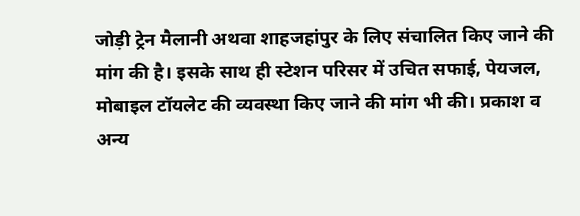जोड़ी ट्रेन मैलानी अथवा शाहजहांपुर के लिए संचालित किए जाने की मांग की है। इसके साथ ही स्टेशन परिसर में उचित सफाई, पेयजल, मोबाइल टॉयलेट की व्यवस्था किए जाने की मांग भी की। प्रकाश व अन्य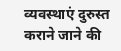व्यवस्थाएं दुरुस्त कराने जाने की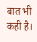बात भी कही है।